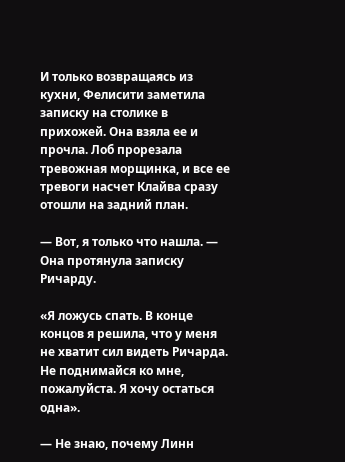И только возвращаясь из кухни, Фелисити заметила записку на столике в прихожей. Она взяла ее и прочла. Лоб прорезала тревожная морщинка, и все ее тревоги насчет Клайва сразу отошли на задний план.

— Вот, я только что нашла. — Она протянула записку Ричарду.

«Я ложусь спать. В конце концов я решила, что у меня не хватит сил видеть Ричарда. Не поднимайся ко мне, пожалуйста. Я хочу остаться одна».

— Не знаю, почему Линн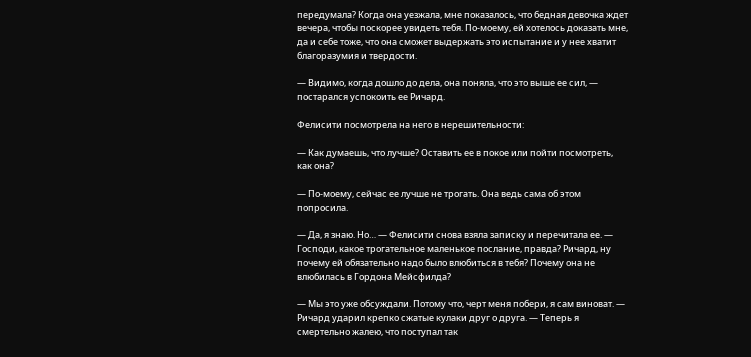передумала? Когда она уезжала, мне показалось, что бедная девочка ждет вечера, чтобы поскорее увидеть тебя. По-моему, ей хотелось доказать мне, да и себе тоже, что она сможет выдержать это испытание и у нее хватит благоразумия и твердости.

— Видимо, когда дошло до дела, она поняла, что это выше ее сил, — постарался успокоить ее Ричард.

Фелисити посмотрела на него в нерешительности:

— Как думаешь, что лучше? Оставить ее в покое или пойти посмотреть, как она?

— По-моему, сейчас ее лучше не трогать. Она ведь сама об этом попросила.

— Да, я знаю. Но… — Фелисити снова взяла записку и перечитала ее. — Господи, какое трогательное маленькое послание, правда? Ричард, ну почему ей обязательно надо было влюбиться в тебя? Почему она не влюбилась в Гордона Мейсфилда?

— Мы это уже обсуждали. Потому что, черт меня побери, я сам виноват. — Ричард ударил крепко сжатые кулаки друг о друга. — Теперь я смертельно жалею, что поступал так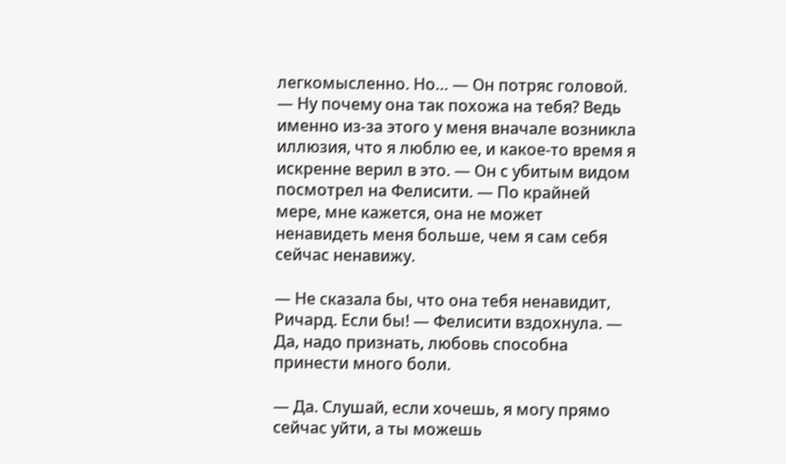легкомысленно. Но… — Он потряс головой. — Ну почему она так похожа на тебя? Ведь именно из-за этого у меня вначале возникла иллюзия, что я люблю ее, и какое-то время я искренне верил в это. — Он с убитым видом посмотрел на Фелисити. — По крайней мере, мне кажется, она не может ненавидеть меня больше, чем я сам себя сейчас ненавижу.

— Не сказала бы, что она тебя ненавидит, Ричард. Если бы! — Фелисити вздохнула. — Да, надо признать, любовь способна принести много боли.

— Да. Слушай, если хочешь, я могу прямо сейчас уйти, а ты можешь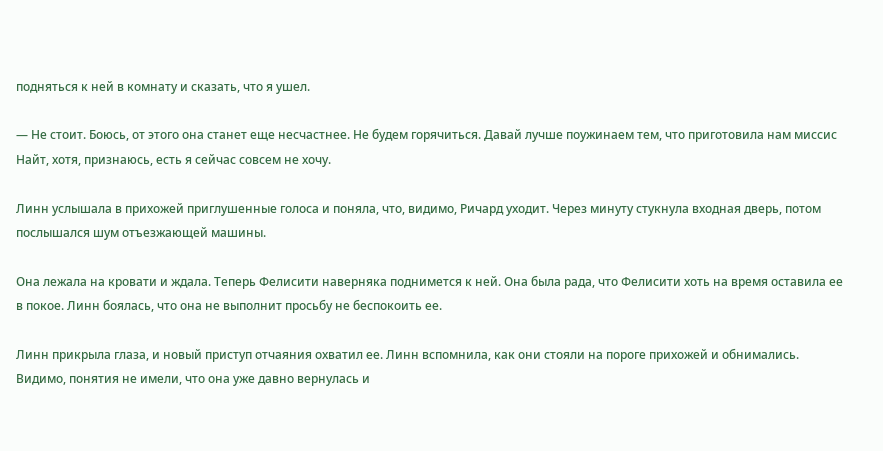подняться к ней в комнату и сказать, что я ушел.

— Не стоит. Боюсь, от этого она станет еще несчастнее. Не будем горячиться. Давай лучше поужинаем тем, что приготовила нам миссис Найт, хотя, признаюсь, есть я сейчас совсем не хочу.

Линн услышала в прихожей приглушенные голоса и поняла, что, видимо, Ричард уходит. Через минуту стукнула входная дверь, потом послышался шум отъезжающей машины.

Она лежала на кровати и ждала. Теперь Фелисити наверняка поднимется к ней. Она была рада, что Фелисити хоть на время оставила ее в покое. Линн боялась, что она не выполнит просьбу не беспокоить ее.

Линн прикрыла глаза, и новый приступ отчаяния охватил ее. Линн вспомнила, как они стояли на пороге прихожей и обнимались. Видимо, понятия не имели, что она уже давно вернулась и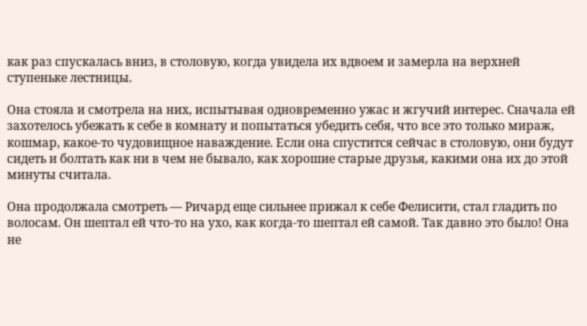как раз спускалась вниз, в столовую, когда увидела их вдвоем и замерла на верхней ступеньке лестницы.

Она стояла и смотрела на них, испытывая одновременно ужас и жгучий интерес. Сначала ей захотелось убежать к себе в комнату и попытаться убедить себя, что все это только мираж, кошмар, какое-то чудовищное наваждение. Если она спустится сейчас в столовую, они будут сидеть и болтать как ни в чем не бывало, как хорошие старые друзья, какими она их до этой минуты считала.

Она продолжала смотреть — Ричард еще сильнее прижал к себе Фелисити, стал гладить по волосам. Он шептал ей что-то на ухо, как когда-то шептал ей самой. Так давно это было! Она не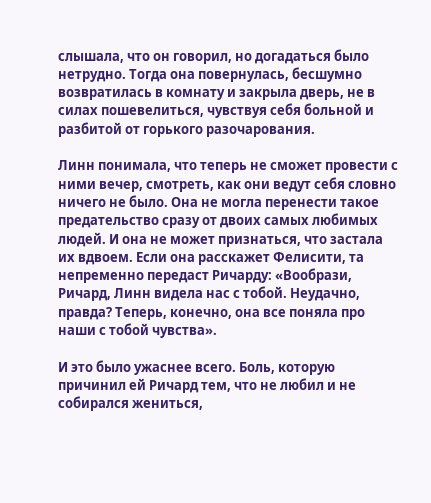слышала, что он говорил, но догадаться было нетрудно. Тогда она повернулась, бесшумно возвратилась в комнату и закрыла дверь, не в силах пошевелиться, чувствуя себя больной и разбитой от горького разочарования.

Линн понимала, что теперь не сможет провести с ними вечер, смотреть, как они ведут себя словно ничего не было. Она не могла перенести такое предательство сразу от двоих самых любимых людей. И она не может признаться, что застала их вдвоем. Если она расскажет Фелисити, та непременно передаст Ричарду: «Вообрази, Ричард, Линн видела нас с тобой. Неудачно, правда? Теперь, конечно, она все поняла про наши с тобой чувства».

И это было ужаснее всего. Боль, которую причинил ей Ричард тем, что не любил и не собирался жениться,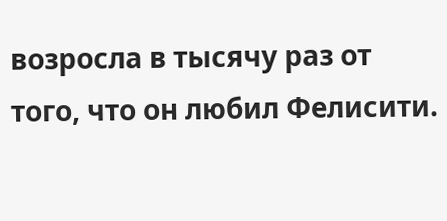возросла в тысячу раз от того, что он любил Фелисити.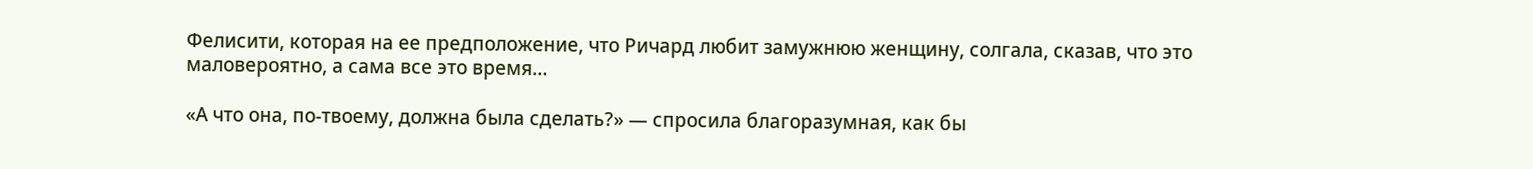Фелисити, которая на ее предположение, что Ричард любит замужнюю женщину, солгала, сказав, что это маловероятно, а сама все это время…

«А что она, по-твоему, должна была сделать?» — спросила благоразумная, как бы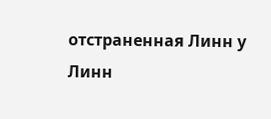отстраненная Линн у Линн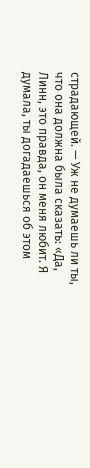страдающей. — Уж не думаешь ли ты, что она должна была сказать: «Да, Линн, это правда, он меня любит. Я думала, ты догадаешься об этом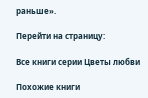раньше».

Перейти на страницу:

Все книги серии Цветы любви

Похожие книги